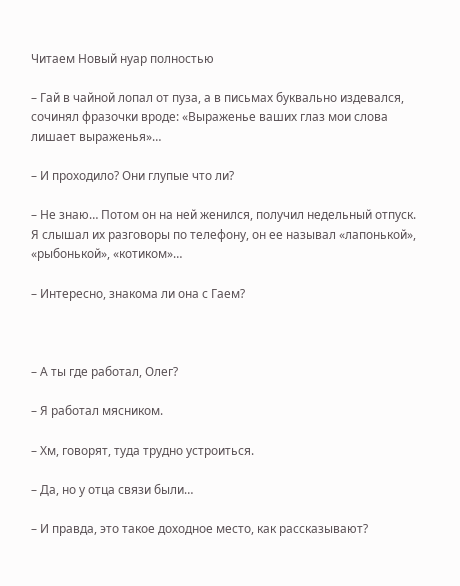Читаем Новый нуар полностью

– Гай в чайной лопал от пуза, а в письмах буквально издевался, сочинял фразочки вроде: «Выраженье ваших глаз мои слова лишает выраженья»…

– И проходило? Они глупые что ли?

– Не знаю… Потом он на ней женился, получил недельный отпуск. Я слышал их разговоры по телефону, он ее называл «лапонькой», «рыбонькой», «котиком»…

– Интересно, знакома ли она с Гаем?



– А ты где работал, Олег?

– Я работал мясником.

– Хм, говорят, туда трудно устроиться.

– Да, но у отца связи были…

– И правда, это такое доходное место, как рассказывают?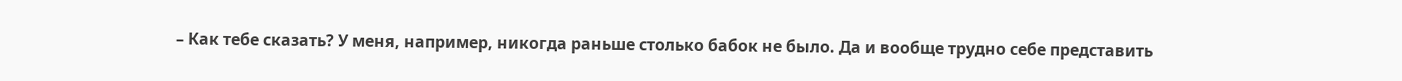– Как тебе сказать? У меня, например, никогда раньше столько бабок не было. Да и вообще трудно себе представить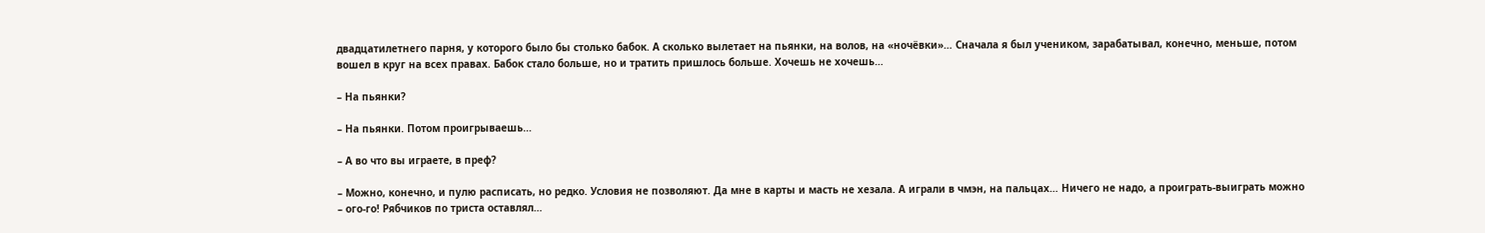двадцатилетнего парня, у которого было бы столько бабок. А сколько вылетает на пьянки, на волов, на «ночёвки»… Сначала я был учеником, зарабатывал, конечно, меньше, потом вошел в круг на всех правах. Бабок стало больше, но и тратить пришлось больше. Хочешь не хочешь…

– На пьянки?

– На пьянки. Потом проигрываешь…

– А во что вы играете, в преф?

– Можно, конечно, и пулю расписать, но редко. Условия не позволяют. Да мне в карты и масть не хезала. А играли в чмэн, на пальцах… Ничего не надо, а проиграть-выиграть можно – ого-го! Рябчиков по триста оставлял…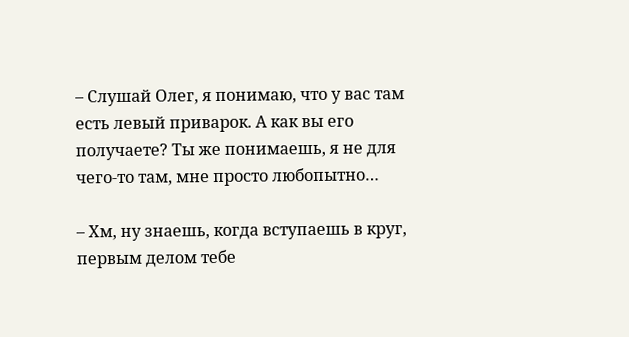– Слушай Олег, я понимаю, что у вас там есть левый приварок. А как вы его получаете? Ты же понимаешь, я не для чего-то там, мне просто любопытно…

– Хм, ну знаешь, когда вступаешь в круг, первым делом тебе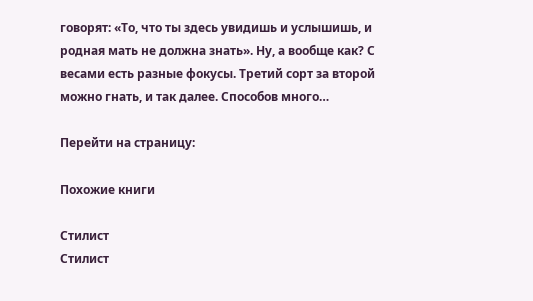говорят: «То, что ты здесь увидишь и услышишь, и родная мать не должна знать». Ну, а вообще как? С весами есть разные фокусы. Третий сорт за второй можно гнать, и так далее. Способов много…

Перейти на страницу:

Похожие книги

Стилист
Стилист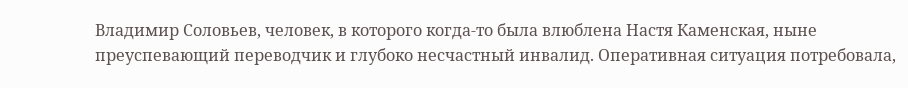Владимир Соловьев, человек, в которого когда-то была влюблена Настя Каменская, ныне преуспевающий переводчик и глубоко несчастный инвалид. Оперативная ситуация потребовала,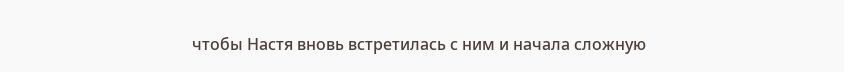чтобы Настя вновь встретилась с ним и начала сложную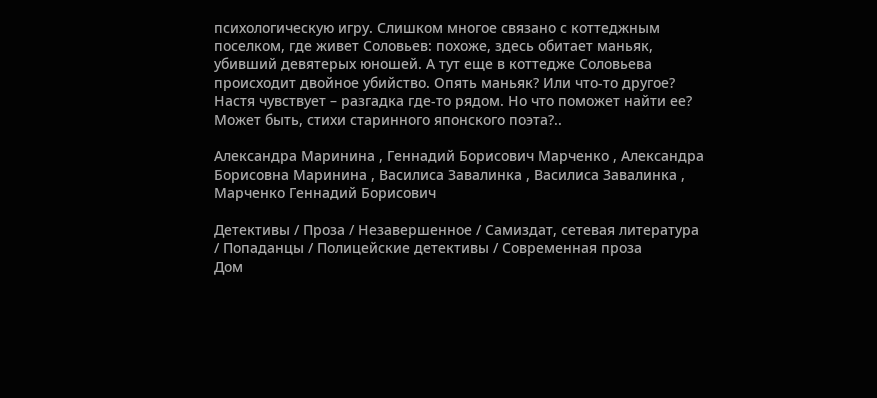психологическую игру. Слишком многое связано с коттеджным поселком, где живет Соловьев: похоже, здесь обитает маньяк, убивший девятерых юношей. А тут еще в коттедже Соловьева происходит двойное убийство. Опять маньяк? Или что-то другое? Настя чувствует – разгадка где-то рядом. Но что поможет найти ее? Может быть, стихи старинного японского поэта?..

Александра Маринина , Геннадий Борисович Марченко , Александра Борисовна Маринина , Василиса Завалинка , Василиса Завалинка , Марченко Геннадий Борисович

Детективы / Проза / Незавершенное / Самиздат, сетевая литература / Попаданцы / Полицейские детективы / Современная проза
Дом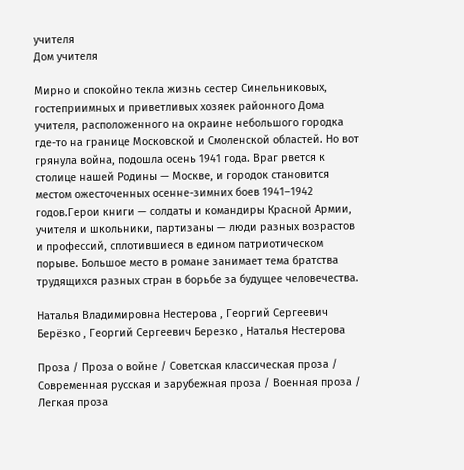учителя
Дом учителя

Мирно и спокойно текла жизнь сестер Синельниковых, гостеприимных и приветливых хозяек районного Дома учителя, расположенного на окраине небольшого городка где-то на границе Московской и Смоленской областей. Но вот грянула война, подошла осень 1941 года. Враг рвется к столице нашей Родины — Москве, и городок становится местом ожесточенных осенне-зимних боев 1941–1942 годов.Герои книги — солдаты и командиры Красной Армии, учителя и школьники, партизаны — люди разных возрастов и профессий, сплотившиеся в едином патриотическом порыве. Большое место в романе занимает тема братства трудящихся разных стран в борьбе за будущее человечества.

Наталья Владимировна Нестерова , Георгий Сергеевич Берёзко , Георгий Сергеевич Березко , Наталья Нестерова

Проза / Проза о войне / Советская классическая проза / Современная русская и зарубежная проза / Военная проза / Легкая проза